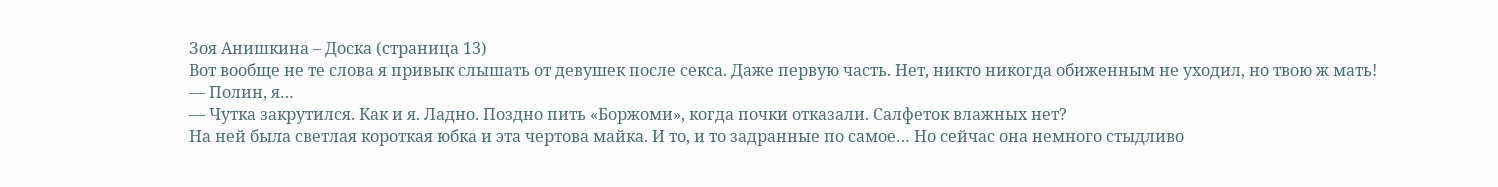Зоя Анишкина – Доска (страница 13)
Вот вообще не те слова я привык слышать от девушек после секса. Даже первую часть. Нет, никто никогда обиженным не уходил, но твою ж мать!
— Полин, я…
— Чутка закрутился. Как и я. Ладно. Поздно пить «Боржоми», когда почки отказали. Салфеток влажных нет?
На ней была светлая короткая юбка и эта чертова майка. И то, и то задранные по самое… Но сейчас она немного стыдливо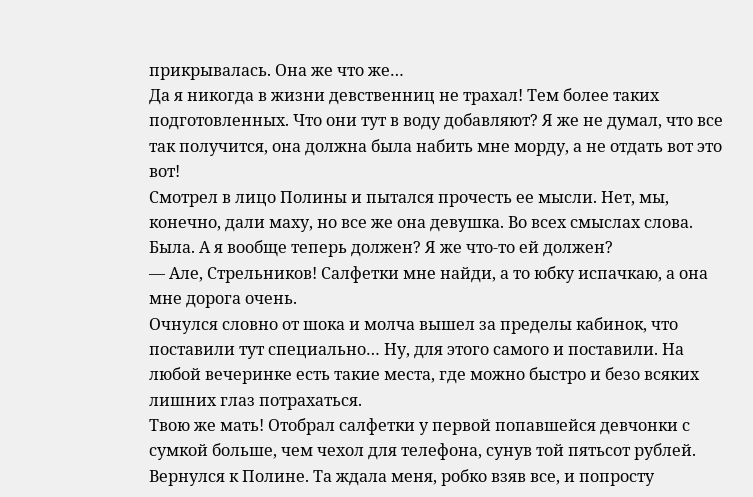прикрывалась. Она же что же…
Да я никогда в жизни девственниц не трахал! Тем более таких подготовленных. Что они тут в воду добавляют? Я же не думал, что все так получится, она должна была набить мне морду, а не отдать вот это вот!
Смотрел в лицо Полины и пытался прочесть ее мысли. Нет, мы, конечно, дали маху, но все же она девушка. Во всех смыслах слова. Была. А я вообще теперь должен? Я же что-то ей должен?
— Але, Стрельников! Салфетки мне найди, а то юбку испачкаю, а она мне дорога очень.
Очнулся словно от шока и молча вышел за пределы кабинок, что поставили тут специально… Ну, для этого самого и поставили. На любой вечеринке есть такие места, где можно быстро и безо всяких лишних глаз потрахаться.
Твою же мать! Отобрал салфетки у первой попавшейся девчонки с сумкой больше, чем чехол для телефона, сунув той пятьсот рублей. Вернулся к Полине. Та ждала меня, робко взяв все, и попросту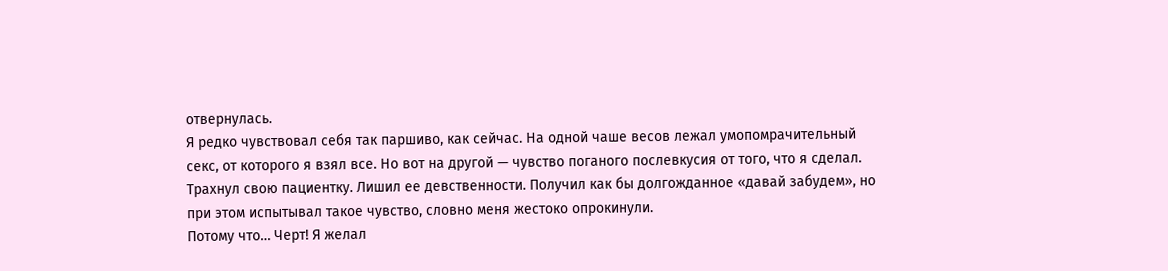отвернулась.
Я редко чувствовал себя так паршиво, как сейчас. На одной чаше весов лежал умопомрачительный секс, от которого я взял все. Но вот на другой — чувство поганого послевкусия от того, что я сделал.
Трахнул свою пациентку. Лишил ее девственности. Получил как бы долгожданное «давай забудем», но при этом испытывал такое чувство, словно меня жестоко опрокинули.
Потому что… Черт! Я желал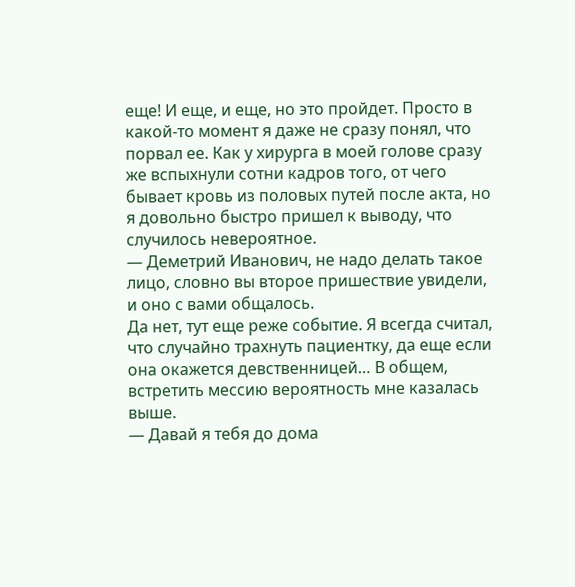еще! И еще, и еще, но это пройдет. Просто в какой-то момент я даже не сразу понял, что порвал ее. Как у хирурга в моей голове сразу же вспыхнули сотни кадров того, от чего бывает кровь из половых путей после акта, но я довольно быстро пришел к выводу, что случилось невероятное.
— Деметрий Иванович, не надо делать такое лицо, словно вы второе пришествие увидели, и оно с вами общалось.
Да нет, тут еще реже событие. Я всегда считал, что случайно трахнуть пациентку, да еще если она окажется девственницей… В общем, встретить мессию вероятность мне казалась выше.
— Давай я тебя до дома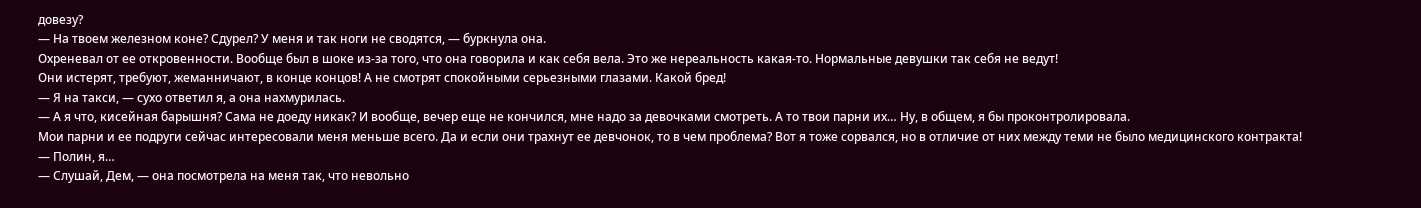довезу?
— На твоем железном коне? Сдурел? У меня и так ноги не сводятся, — буркнула она.
Охреневал от ее откровенности. Вообще был в шоке из-за того, что она говорила и как себя вела. Это же нереальность какая-то. Нормальные девушки так себя не ведут!
Они истерят, требуют, жеманничают, в конце концов! А не смотрят спокойными серьезными глазами. Какой бред!
— Я на такси, — сухо ответил я, а она нахмурилась.
— А я что, кисейная барышня? Сама не доеду никак? И вообще, вечер еще не кончился, мне надо за девочками смотреть. А то твои парни их… Ну, в общем, я бы проконтролировала.
Мои парни и ее подруги сейчас интересовали меня меньше всего. Да и если они трахнут ее девчонок, то в чем проблема? Вот я тоже сорвался, но в отличие от них между теми не было медицинского контракта!
— Полин, я…
— Слушай, Дем, — она посмотрела на меня так, что невольно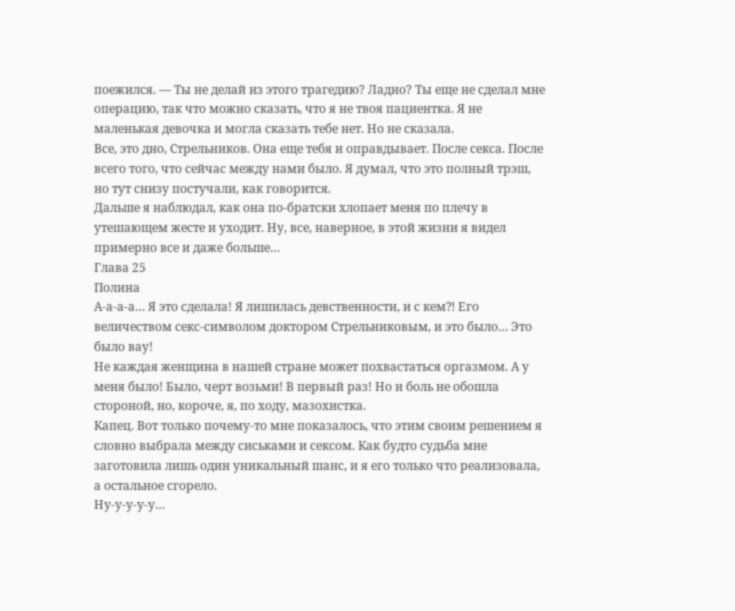поежился. — Ты не делай из этого трагедию? Ладно? Ты еще не сделал мне операцию, так что можно сказать, что я не твоя пациентка. Я не маленькая девочка и могла сказать тебе нет. Но не сказала.
Все, это дно, Стрельников. Она еще тебя и оправдывает. После секса. После всего того, что сейчас между нами было. Я думал, что это полный трэш, но тут снизу постучали, как говорится.
Дальше я наблюдал, как она по-братски хлопает меня по плечу в утешающем жесте и уходит. Ну, все, наверное, в этой жизни я видел примерно все и даже больше…
Глава 25
Полина
А-а-а-а… Я это сделала! Я лишилась девственности, и с кем⁈ Его величеством секс-символом доктором Стрельниковым, и это было… Это было вау!
Не каждая женщина в нашей стране может похвастаться оргазмом. А у меня было! Было, черт возьми! В первый раз! Но и боль не обошла стороной, но, короче, я, по ходу, мазохистка.
Капец. Вот только почему-то мне показалось, что этим своим решением я словно выбрала между сиськами и сексом. Как будто судьба мне заготовила лишь один уникальный шанс, и я его только что реализовала, а остальное сгорело.
Ну-у-у-у-у…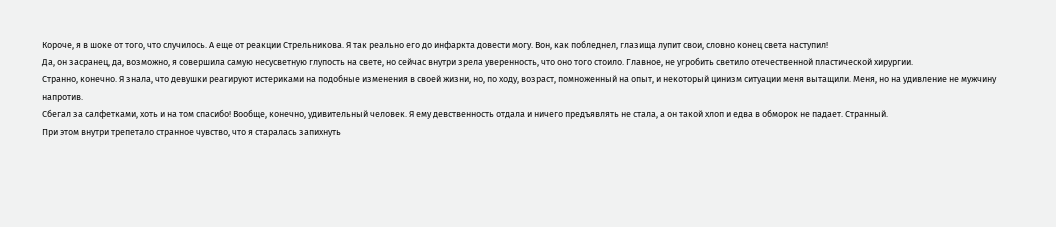Короче, я в шоке от того, что случилось. А еще от реакции Стрельникова. Я так реально его до инфаркта довести могу. Вон, как побледнел, глазища лупит свои, словно конец света наступил!
Да, он засранец, да, возможно, я совершила самую несусветную глупость на свете, но сейчас внутри зрела уверенность, что оно того стоило. Главное, не угробить светило отечественной пластической хирургии.
Странно, конечно. Я знала, что девушки реагируют истериками на подобные изменения в своей жизни, но, по ходу, возраст, помноженный на опыт, и некоторый цинизм ситуации меня вытащили. Меня, но на удивление не мужчину напротив.
Сбегал за салфетками, хоть и на том спасибо! Вообще, конечно, удивительный человек. Я ему девственность отдала и ничего предъявлять не стала, а он такой хлоп и едва в обморок не падает. Странный.
При этом внутри трепетало странное чувство, что я старалась запихнуть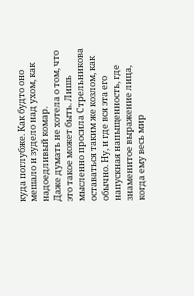куда поглубже. Как будто оно мешало и зудело над ухом, как надоедливый комар.
Даже думать не хотела о том, что это такое может быть. Лишь мысленно просила Стрельникова оставаться таким же козлом, как обычно. Ну, и где вся эта его напускная напыщенность, где знаменитое выражение лица, когда ему весь мир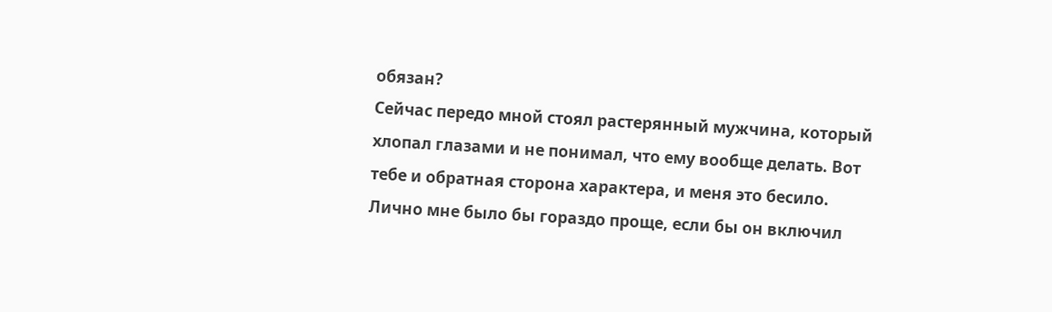обязан?
Сейчас передо мной стоял растерянный мужчина, который хлопал глазами и не понимал, что ему вообще делать. Вот тебе и обратная сторона характера, и меня это бесило.
Лично мне было бы гораздо проще, если бы он включил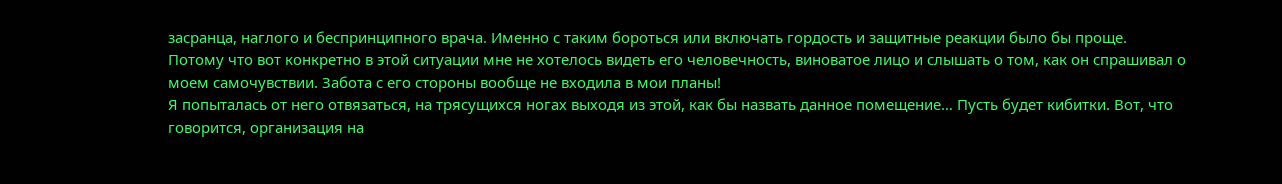засранца, наглого и беспринципного врача. Именно с таким бороться или включать гордость и защитные реакции было бы проще.
Потому что вот конкретно в этой ситуации мне не хотелось видеть его человечность, виноватое лицо и слышать о том, как он спрашивал о моем самочувствии. Забота с его стороны вообще не входила в мои планы!
Я попыталась от него отвязаться, на трясущихся ногах выходя из этой, как бы назвать данное помещение… Пусть будет кибитки. Вот, что говорится, организация на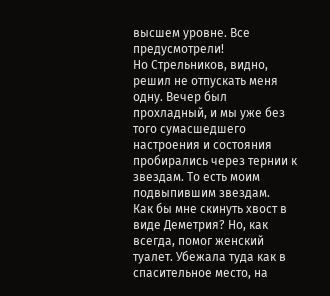высшем уровне. Все предусмотрели!
Но Стрельников, видно, решил не отпускать меня одну. Вечер был прохладный, и мы уже без того сумасшедшего настроения и состояния пробирались через тернии к звездам. То есть моим подвыпившим звездам.
Как бы мне скинуть хвост в виде Деметрия? Но, как всегда, помог женский туалет. Убежала туда как в спасительное место, на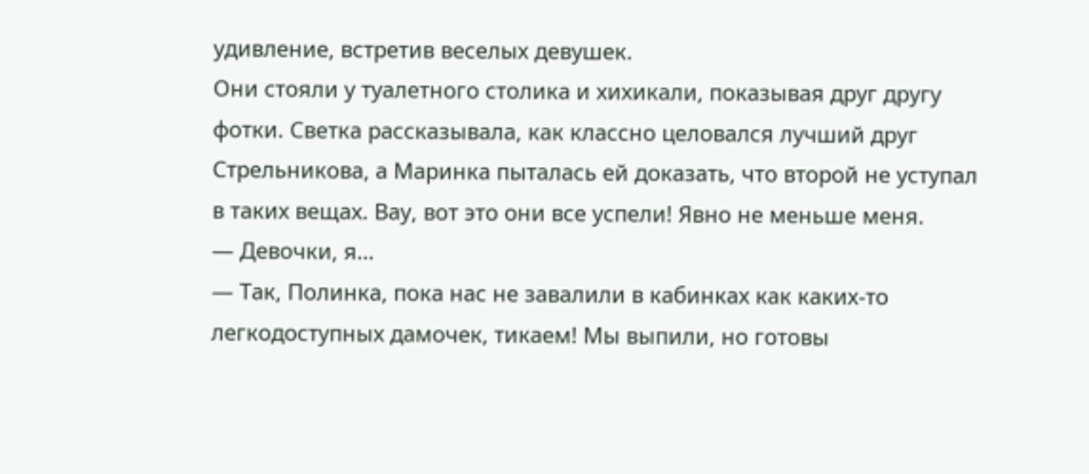удивление, встретив веселых девушек.
Они стояли у туалетного столика и хихикали, показывая друг другу фотки. Светка рассказывала, как классно целовался лучший друг Стрельникова, а Маринка пыталась ей доказать, что второй не уступал в таких вещах. Вау, вот это они все успели! Явно не меньше меня.
— Девочки, я…
— Так, Полинка, пока нас не завалили в кабинках как каких-то легкодоступных дамочек, тикаем! Мы выпили, но готовы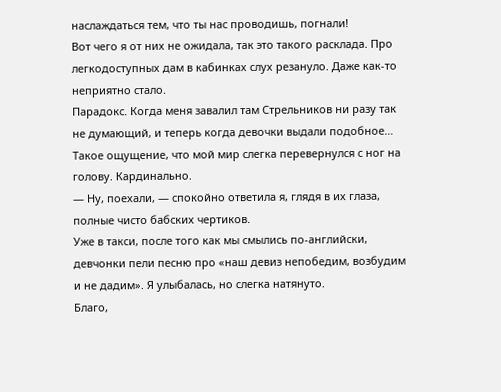наслаждаться тем, что ты нас проводишь, погнали!
Вот чего я от них не ожидала, так это такого расклада. Про легкодоступных дам в кабинках слух резануло. Даже как-то неприятно стало.
Парадокс. Когда меня завалил там Стрельников ни разу так не думающий, и теперь когда девочки выдали подобное… Такое ощущение, что мой мир слегка перевернулся с ног на голову. Кардинально.
— Ну, поехали, — спокойно ответила я, глядя в их глаза, полные чисто бабских чертиков.
Уже в такси, после того как мы смылись по-английски, девчонки пели песню про «наш девиз непобедим, возбудим и не дадим». Я улыбалась, но слегка натянуто.
Благо,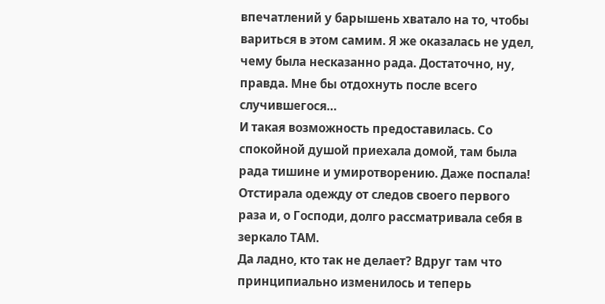впечатлений у барышень хватало на то, чтобы вариться в этом самим. Я же оказалась не удел, чему была несказанно рада. Достаточно, ну, правда. Мне бы отдохнуть после всего случившегося…
И такая возможность предоставилась. Со спокойной душой приехала домой, там была рада тишине и умиротворению. Даже поспала! Отстирала одежду от следов своего первого раза и, о Господи, долго рассматривала себя в зеркало ТАМ.
Да ладно, кто так не делает? Вдруг там что принципиально изменилось и теперь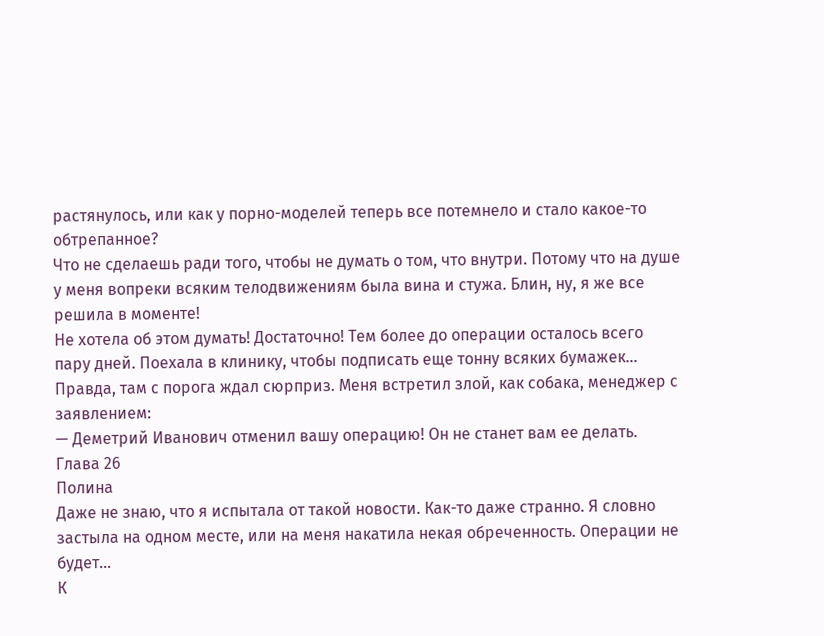растянулось, или как у порно-моделей теперь все потемнело и стало какое-то обтрепанное?
Что не сделаешь ради того, чтобы не думать о том, что внутри. Потому что на душе у меня вопреки всяким телодвижениям была вина и стужа. Блин, ну, я же все решила в моменте!
Не хотела об этом думать! Достаточно! Тем более до операции осталось всего пару дней. Поехала в клинику, чтобы подписать еще тонну всяких бумажек…
Правда, там с порога ждал сюрприз. Меня встретил злой, как собака, менеджер с заявлением:
— Деметрий Иванович отменил вашу операцию! Он не станет вам ее делать.
Глава 26
Полина
Даже не знаю, что я испытала от такой новости. Как-то даже странно. Я словно застыла на одном месте, или на меня накатила некая обреченность. Операции не будет…
К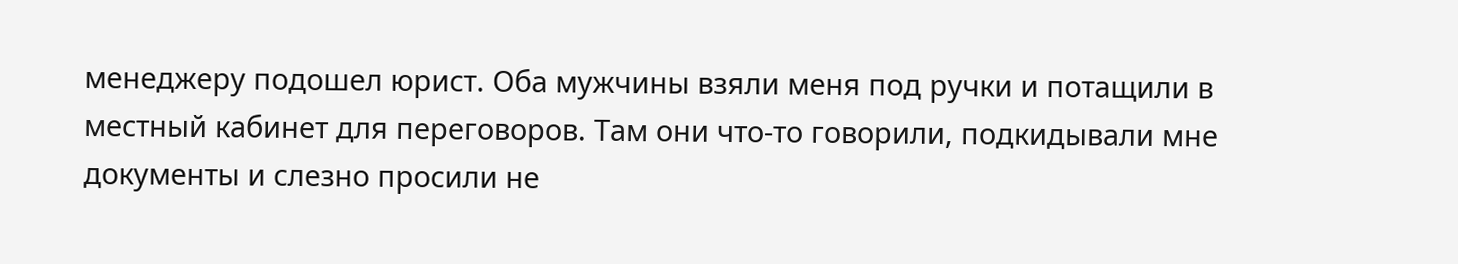менеджеру подошел юрист. Оба мужчины взяли меня под ручки и потащили в местный кабинет для переговоров. Там они что-то говорили, подкидывали мне документы и слезно просили не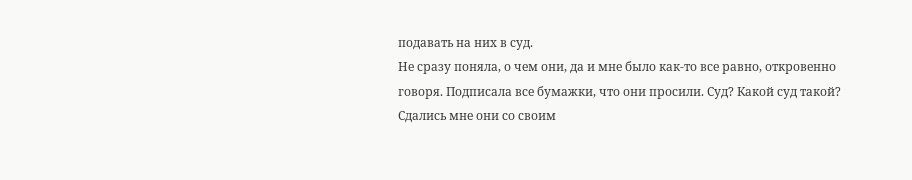подавать на них в суд.
Не сразу поняла, о чем они, да и мне было как-то все равно, откровенно говоря. Подписала все бумажки, что они просили. Суд? Какой суд такой? Сдались мне они со своим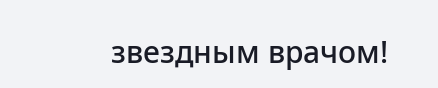звездным врачом!